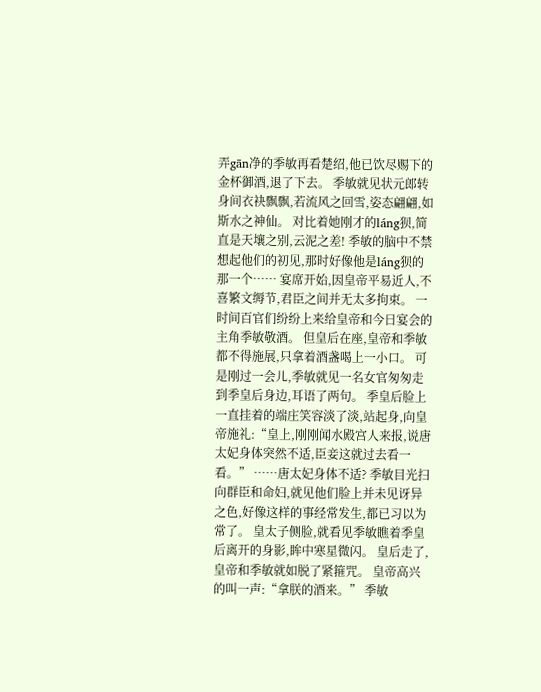弄gān净的季敏再看楚绍,他已饮尽赐下的金杯御酒,退了下去。 季敏就见状元郎转身间衣袂飘飘,若流风之回雪,姿态翩翩,如斯水之神仙。 对比着她刚才的láng狈,简直是天壤之别,云泥之差! 季敏的脑中不禁想起他们的初见,那时好像他是láng狈的那一个…… 宴席开始,因皇帝平易近人,不喜繁文缛节,君臣之间并无太多拘束。 一时间百官们纷纷上来给皇帝和今日宴会的主角季敏敬酒。 但皇后在座,皇帝和季敏都不得施展,只拿着酒盏喝上一小口。 可是刚过一会儿,季敏就见一名女官匆匆走到季皇后身边,耳语了两句。 季皇后脸上一直挂着的端庄笑容淡了淡,站起身,向皇帝施礼:“皇上,刚刚闻水殿宫人来报,说唐太妃身体突然不适,臣妾这就过去看一看。” ……唐太妃身体不适? 季敏目光扫向群臣和命妇,就见他们脸上并未见讶异之色,好像这样的事经常发生,都已习以为常了。 皇太子侧脸,就看见季敏瞧着季皇后离开的身影,眸中寒星微闪。 皇后走了,皇帝和季敏就如脱了紧箍咒。 皇帝高兴的叫一声:“拿朕的酒来。” 季敏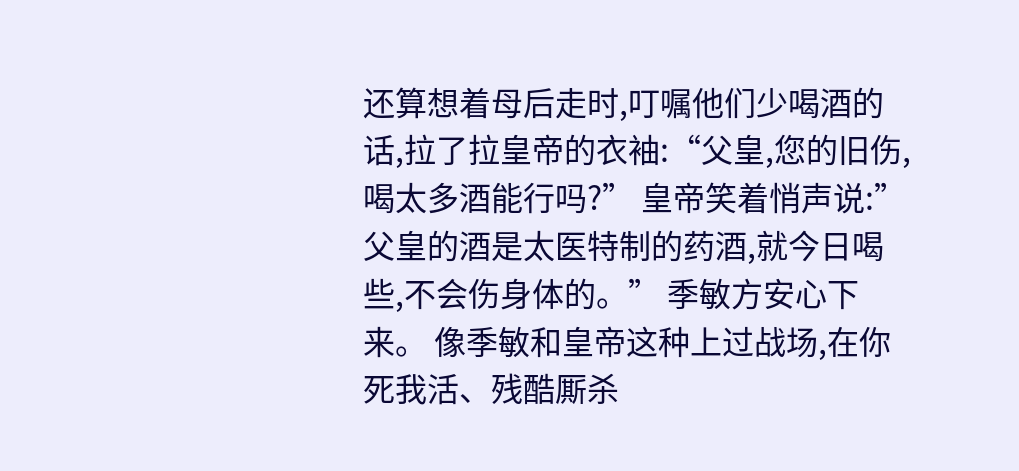还算想着母后走时,叮嘱他们少喝酒的话,拉了拉皇帝的衣袖:“父皇,您的旧伤,喝太多酒能行吗?” 皇帝笑着悄声说:”父皇的酒是太医特制的药酒,就今日喝些,不会伤身体的。” 季敏方安心下来。 像季敏和皇帝这种上过战场,在你死我活、残酷厮杀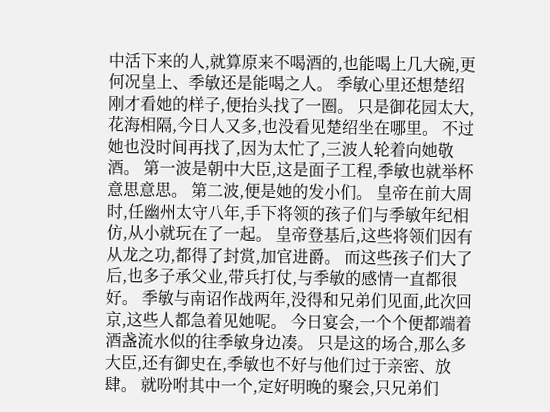中活下来的人,就算原来不喝酒的,也能喝上几大碗,更何况皇上、季敏还是能喝之人。 季敏心里还想楚绍刚才看她的样子,便抬头找了一圈。 只是御花园太大,花海相隔,今日人又多,也没看见楚绍坐在哪里。 不过她也没时间再找了,因为太忙了,三波人轮着向她敬酒。 第一波是朝中大臣,这是面子工程,季敏也就举杯意思意思。 第二波,便是她的发小们。 皇帝在前大周时,任幽州太守八年,手下将领的孩子们与季敏年纪相仿,从小就玩在了一起。 皇帝登基后,这些将领们因有从龙之功,都得了封赏,加官进爵。 而这些孩子们大了后,也多子承父业,带兵打仗,与季敏的感情一直都很好。 季敏与南诏作战两年,没得和兄弟们见面,此次回京,这些人都急着见她呢。 今日宴会,一个个便都端着酒盏流水似的往季敏身边凑。 只是这的场合,那么多大臣,还有御史在,季敏也不好与他们过于亲密、放肆。 就吩咐其中一个,定好明晚的聚会,只兄弟们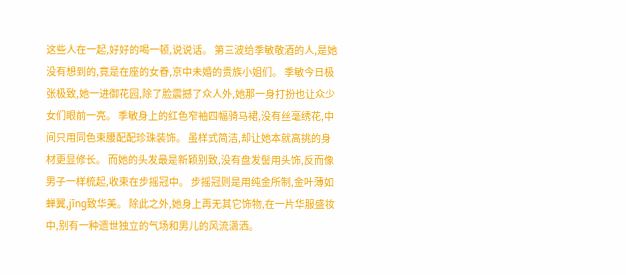这些人在一起,好好的喝一顿,说说话。 第三波给季敏敬酒的人,是她没有想到的,竟是在座的女眷,京中未婚的贵族小姐们。 季敏今日极张极致,她一进御花园,除了脸震撼了众人外,她那一身打扮也让众少女们眼前一亮。 季敏身上的红色窄袖四幅骑马裙,没有丝毫绣花,中间只用同色束腰配配珍珠装饰。 虽样式简洁,却让她本就高挑的身材更显修长。 而她的头发最是新颖别致,没有盘发髻用头饰,反而像男子一样梳起,收束在步摇冠中。 步摇冠则是用纯金所制,金叶薄如蝉翼,jīng致华美。 除此之外,她身上再无其它饰物,在一片华服盛妆中,别有一种遗世独立的气场和男儿的风流潇洒。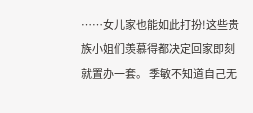……女儿家也能如此打扮!这些贵族小姐们羡慕得都决定回家即刻就置办一套。 季敏不知道自己无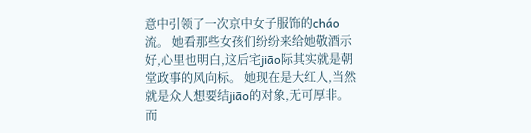意中引领了一次京中女子服饰的cháo流。 她看那些女孩们纷纷来给她敬酒示好,心里也明白,这后宅jiāo际其实就是朝堂政事的风向标。 她现在是大红人,当然就是众人想要结jiāo的对象,无可厚非。 而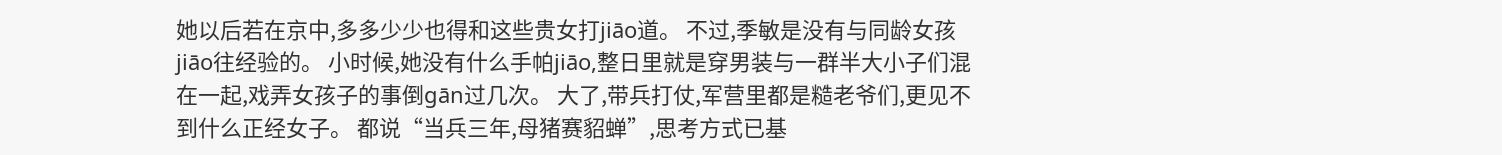她以后若在京中,多多少少也得和这些贵女打jiāo道。 不过,季敏是没有与同龄女孩jiāo往经验的。 小时候,她没有什么手帕jiāo,整日里就是穿男装与一群半大小子们混在一起,戏弄女孩子的事倒gān过几次。 大了,带兵打仗,军营里都是糙老爷们,更见不到什么正经女子。 都说“当兵三年,母猪赛貂蝉”,思考方式已基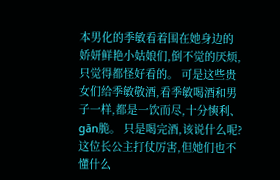本男化的季敏看着围在她身边的娇妍鲜艳小姑娘们,倒不觉的厌烦,只觉得都怪好看的。 可是这些贵女们给季敏敬酒,看季敏喝酒和男子一样,都是一饮而尽,十分慡利、gān脆。 只是喝完酒,该说什么呢? 这位长公主打仗厉害,但她们也不懂什么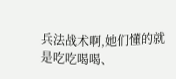兵法战术啊,她们懂的就是吃吃喝喝、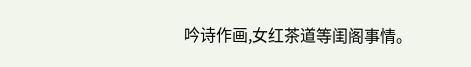吟诗作画,女红茶道等闺阁事情。